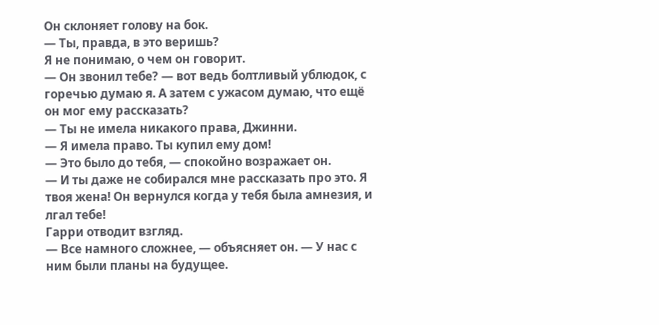Он склоняет голову на бок.
— Ты, правда, в это веришь?
Я не понимаю, о чем он говорит.
— Он звонил тебе? — вот ведь болтливый ублюдок, с горечью думаю я. А затем с ужасом думаю, что ещё он мог ему рассказать?
— Ты не имела никакого права, Джинни.
— Я имела право. Ты купил ему дом!
— Это было до тебя, — спокойно возражает он.
— И ты даже не собирался мне рассказать про это. Я твоя жена! Он вернулся когда у тебя была амнезия, и лгал тебе!
Гарри отводит взгляд.
— Все намного сложнее, — объясняет он. — У нас с ним были планы на будущее.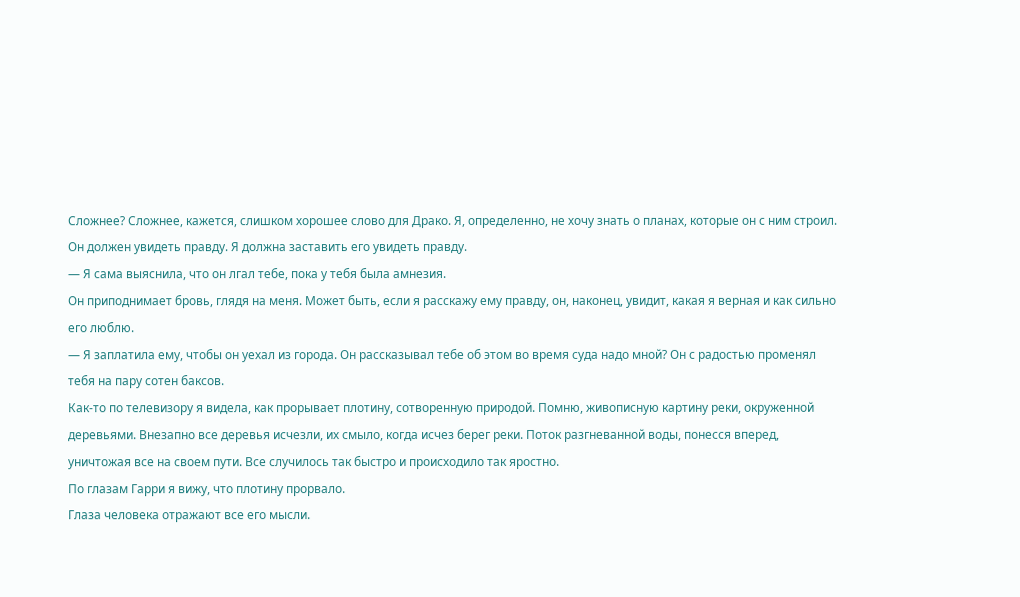Сложнее? Сложнее, кажется, слишком хорошее слово для Драко. Я, определенно, не хочу знать о планах, которые он с ним строил. Он должен увидеть правду. Я должна заставить его увидеть правду.
— Я сама выяснила, что он лгал тебе, пока у тебя была амнезия.
Он приподнимает бровь, глядя на меня. Может быть, если я расскажу ему правду, он, наконец, увидит, какая я верная и как сильно его люблю.
— Я заплатила ему, чтобы он уехал из города. Он рассказывал тебе об этом во время суда надо мной? Он с радостью променял тебя на пару сотен баксов.
Как-то по телевизору я видела, как прорывает плотину, сотворенную природой. Помню, живописную картину реки, окруженной деревьями. Внезапно все деревья исчезли, их смыло, когда исчез берег реки. Поток разгневанной воды, понесся вперед, уничтожая все на своем пути. Все случилось так быстро и происходило так яростно.
По глазам Гарри я вижу, что плотину прорвало.
Глаза человека отражают все его мысли.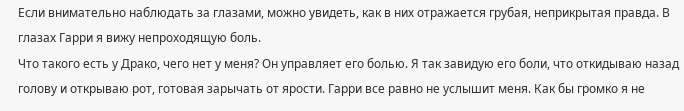Если внимательно наблюдать за глазами, можно увидеть, как в них отражается грубая, неприкрытая правда. В глазах Гарри я вижу непроходящую боль.
Что такого есть у Драко, чего нет у меня? Он управляет его болью. Я так завидую его боли, что откидываю назад голову и открываю рот, готовая зарычать от ярости. Гарри все равно не услышит меня. Как бы громко я не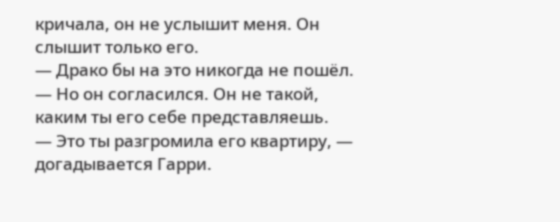кричала, он не услышит меня. Он слышит только его.
— Драко бы на это никогда не пошёл.
— Но он согласился. Он не такой, каким ты его себе представляешь.
— Это ты разгромила его квартиру, — догадывается Гарри.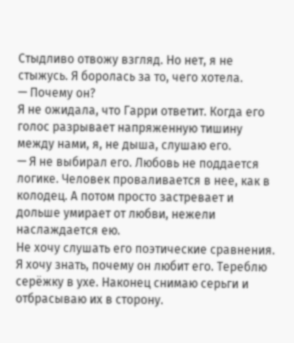Стыдливо отвожу взгляд. Но нет, я не стыжусь. Я боролась за то, чего хотела.
— Почему он?
Я не ожидала, что Гарри ответит. Когда его голос разрывает напряженную тишину между нами, я, не дыша, слушаю его.
— Я не выбирал его. Любовь не поддается логике. Человек проваливается в нее, как в колодец. А потом просто застревает и дольше умирает от любви, нежели наслаждается ею.
Не хочу слушать его поэтические сравнения. Я хочу знать, почему он любит его. Тереблю серёжку в ухе. Наконец снимаю серьги и отбрасываю их в сторону.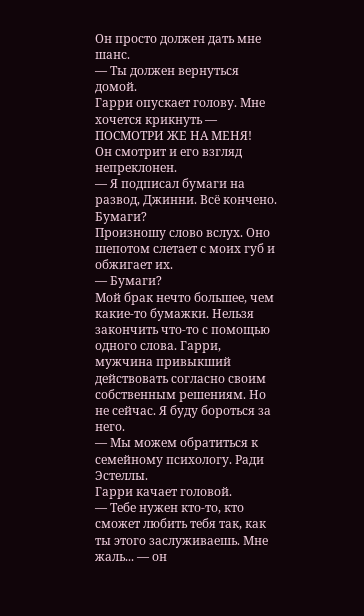Он просто должен дать мне шанс.
— Ты должен вернуться домой.
Гарри опускает голову. Мне хочется крикнуть — ПОСМОТРИ ЖЕ НА МЕНЯ!
Он смотрит и его взгляд непреклонен.
— Я подписал бумаги на развод, Джинни. Всё кончено.
Бумаги?
Произношу слово вслух. Оно шепотом слетает с моих губ и обжигает их.
— Бумаги?
Мой брак нечто большее, чем какие-то бумажки. Нельзя закончить что-то с помощью одного слова. Гарри, мужчина привыкший действовать согласно своим собственным решениям. Но не сейчас. Я буду бороться за него.
— Мы можем обратиться к семейному психологу. Ради Эстеллы.
Гарри качает головой.
— Тебе нужен кто-то, кто сможет любить тебя так, как ты этого заслуживаешь. Мне жаль... — он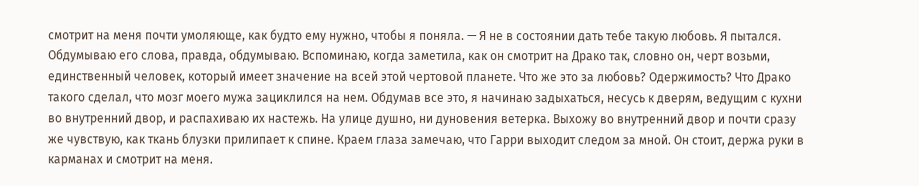смотрит на меня почти умоляюще, как будто ему нужно, чтобы я поняла. — Я не в состоянии дать тебе такую любовь. Я пытался.
Обдумываю его слова, правда, обдумываю. Вспоминаю, когда заметила, как он смотрит на Драко так, словно он, черт возьми, единственный человек, который имеет значение на всей этой чертовой планете. Что же это за любовь? Одержимость? Что Драко такого сделал, что мозг моего мужа зациклился на нем. Обдумав все это, я начинаю задыхаться, несусь к дверям, ведущим с кухни во внутренний двор, и распахиваю их настежь. На улице душно, ни дуновения ветерка. Выхожу во внутренний двор и почти сразу же чувствую, как ткань блузки прилипает к спине. Краем глаза замечаю, что Гарри выходит следом за мной. Он стоит, держа руки в карманах и смотрит на меня.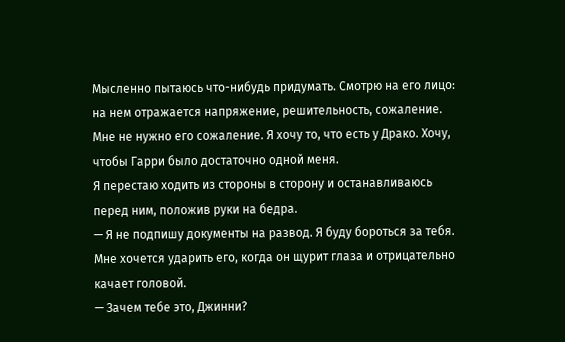Мысленно пытаюсь что-нибудь придумать. Смотрю на его лицо: на нем отражается напряжение, решительность, сожаление. Мне не нужно его сожаление. Я хочу то, что есть у Драко. Хочу, чтобы Гарри было достаточно одной меня.
Я перестаю ходить из стороны в сторону и останавливаюсь перед ним, положив руки на бедра.
— Я не подпишу документы на развод. Я буду бороться за тебя.
Мне хочется ударить его, когда он щурит глаза и отрицательно качает головой.
— Зачем тебе это, Джинни?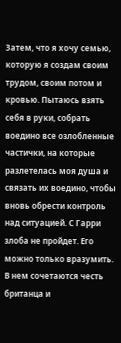Затем, что я хочу семью, которую я создам своим трудом, своим потом и кровью. Пытаюсь взять себя в руки, собрать воедино все озлобленные частички, на которые разлетелась моя душа и связать их воедино, чтобы вновь обрести контроль над ситуацией. С Гарри злоба не пройдет. Его можно только вразумить. В нем сочетаются честь британца и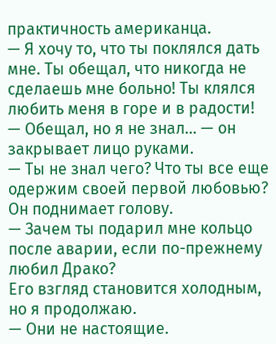практичность американца.
— Я хочу то, что ты поклялся дать мне. Ты обещал, что никогда не сделаешь мне больно! Ты клялся любить меня в горе и в радости!
— Обещал, но я не знал... — он закрывает лицо руками.
— Ты не знал чего? Что ты все еще одержим своей первой любовью?
Он поднимает голову.
— Зачем ты подарил мне кольцо после аварии, если по-прежнему любил Драко?
Его взгляд становится холодным, но я продолжаю.
— Они не настоящие.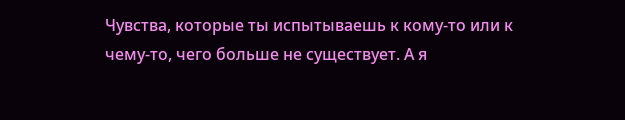Чувства, которые ты испытываешь к кому-то или к чему-то, чего больше не существует. А я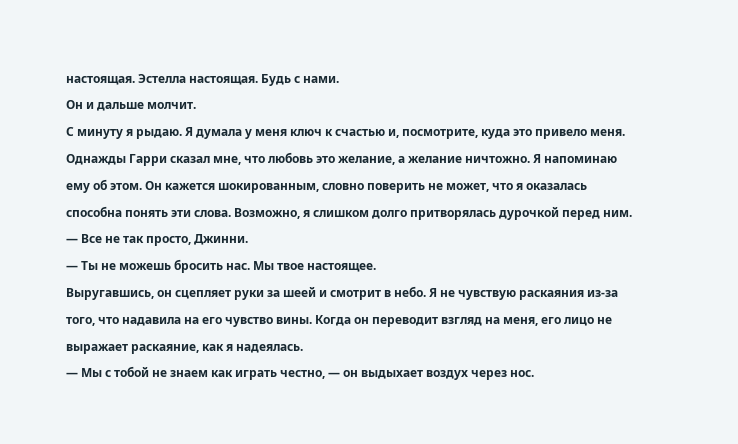настоящая. Эстелла настоящая. Будь с нами.
Он и дальше молчит.
С минуту я рыдаю. Я думала у меня ключ к счастью и, посмотрите, куда это привело меня. Однажды Гарри сказал мне, что любовь это желание, а желание ничтожно. Я напоминаю ему об этом. Он кажется шокированным, словно поверить не может, что я оказалась способна понять эти слова. Возможно, я слишком долго притворялась дурочкой перед ним.
— Все не так просто, Джинни.
— Ты не можешь бросить нас. Мы твое настоящее.
Выругавшись, он сцепляет руки за шеей и смотрит в небо. Я не чувствую раскаяния из-за того, что надавила на его чувство вины. Когда он переводит взгляд на меня, его лицо не выражает раскаяние, как я надеялась.
— Мы с тобой не знаем как играть честно, — он выдыхает воздух через нос.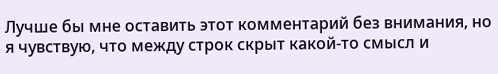Лучше бы мне оставить этот комментарий без внимания, но я чувствую, что между строк скрыт какой-то смысл и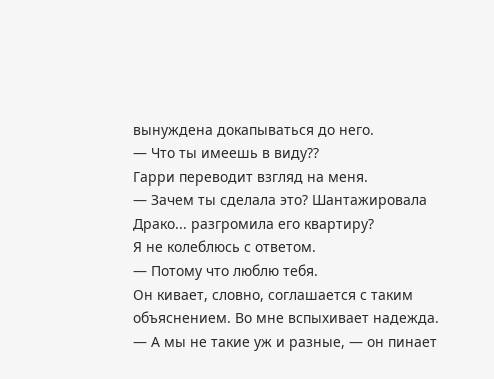вынуждена докапываться до него.
— Что ты имеешь в виду??
Гарри переводит взгляд на меня.
— Зачем ты сделала это? Шантажировала Драко... разгромила его квартиру?
Я не колеблюсь с ответом.
— Потому что люблю тебя.
Он кивает, словно, соглашается с таким объяснением. Во мне вспыхивает надежда.
— А мы не такие уж и разные, — он пинает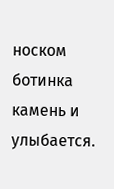носком ботинка камень и улыбается.